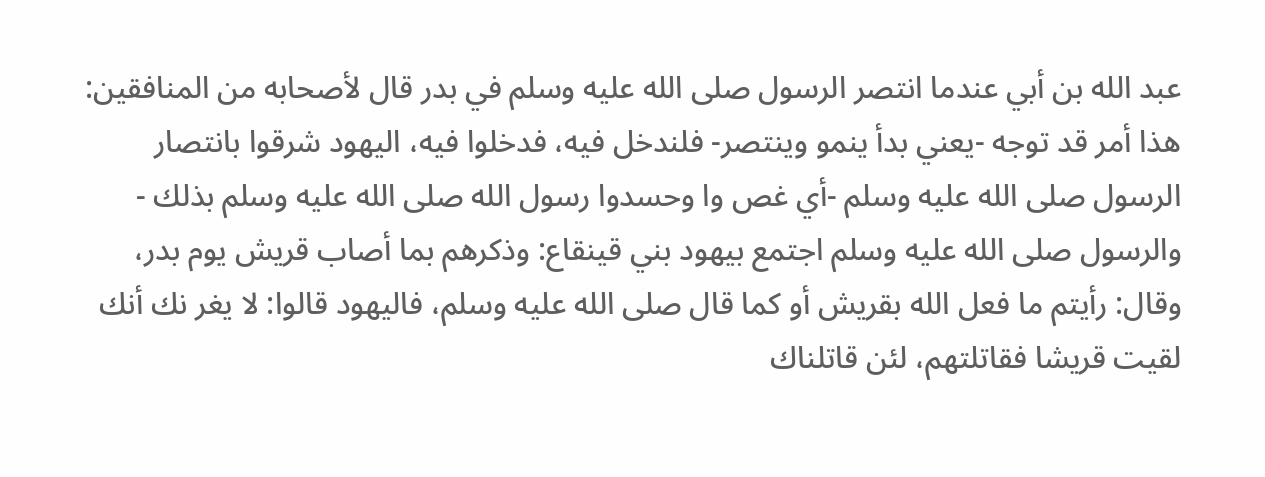عبد الله بن أبي عندما انتصر الرسول صلى الله عليه وسلم في بدر قال لأصحابه من المنافقين: هذا أمر قد توجه -يعني بدأ ينمو وينتصر- فلندخل فيه، فدخلوا فيه، اليهود شرقوا بانتصار الرسول صلى الله عليه وسلم -أي غص وا وحسدوا رسول الله صلى الله عليه وسلم بذلك - والرسول صلى الله عليه وسلم اجتمع بيهود بني قينقاع: وذكرهم بما أصاب قريش يوم بدر، وقال: رأيتم ما فعل الله بقريش أو كما قال صلى الله عليه وسلم، فاليهود قالوا: لا يغر نك أنك لقيت قريشا فقاتلتهم، لئن قاتلناك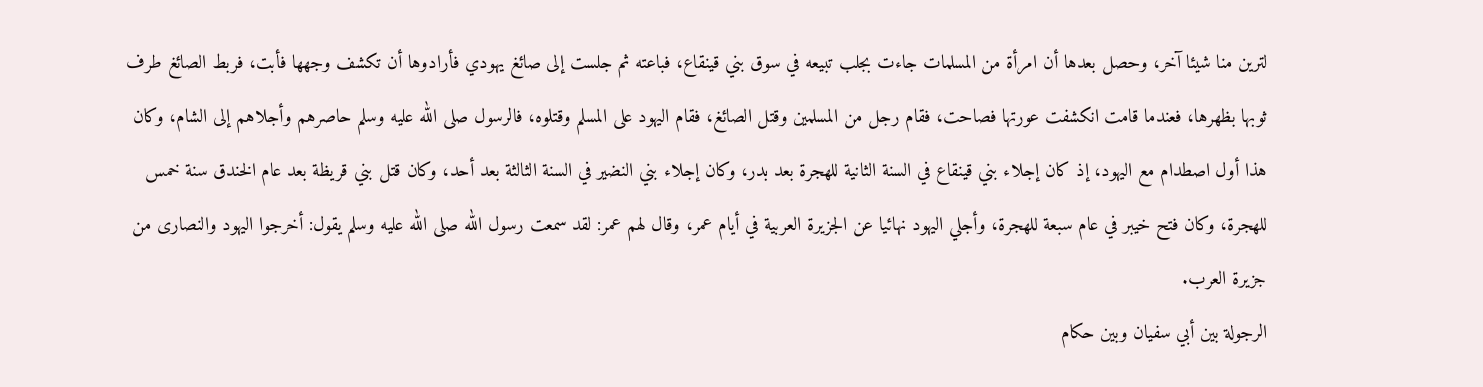لترين منا شيئا آخر، وحصل بعدها أن امرأة من المسلمات جاءت بجلب تبيعه في سوق بني قينقاع، فباعته ثم جلست إلى صائغ يهودي فأرادوها أن تكشف وجهها فأبت، فربط الصائغ طرف ثوبها بظهرها، فعندما قامت انكشفت عورتها فصاحت، فقام رجل من المسلمين وقتل الصائغ، فقام اليهود على المسلم وقتلوه، فالرسول صلى الله عليه وسلم حاصرهم وأجلاهم إلى الشام، وكان هذا أول اصطدام مع اليهود، إذ كان إجلاء بني قينقاع في السنة الثانية للهجرة بعد بدر، وكان إجلاء بني النضير في السنة الثالثة بعد أحد، وكان قتل بني قريظة بعد عام الخندق سنة خمس للهجرة، وكان فتح خيبر في عام سبعة للهجرة، وأجلي اليهود نهائيا عن الجزيرة العربية في أيام عمر، وقال لهم عمر: لقد سمعت رسول الله صلى الله عليه وسلم يقول: أخرجوا اليهود والنصارى من جزيرة العرب.
الرجولة بين أبي سفيان وبين حكام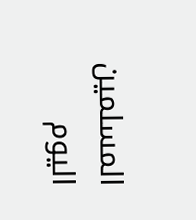المسلمين اليوم